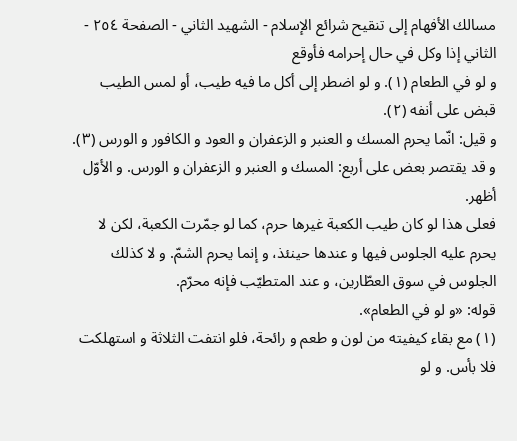مسالك الأفهام إلى تنقيح شرائع الإسلام - الشهيد الثاني - الصفحة ٢٥٤ - الثاني إذا وكل في حال إحرامه فأوقع
و لو في الطعام (١). و لو اضطر إلى أكل ما فيه طيب، أو لمس الطيب قبض على أنفه (٢).
و قيل: انّما يحرم المسك و العنبر و الزعفران و العود و الكافور و الورس (٣).
و قد يقتصر بعض على أربع: المسك و العنبر و الزعفران و الورس. و الأوّل أظهر.
فعلى هذا لو كان طيب الكعبة غيرها حرم، كما لو جمّرت الكعبة، لكن لا يحرم عليه الجلوس فيها و عندها حينئذ، و إنما يحرم الشمّ. و لا كذلك الجلوس في سوق العطّارين، و عند المتطيّب فإنه محرّم.
قوله: «و لو في الطعام».
(١) مع بقاء كيفيته من لون و طعم و رائحة، فلو انتفت الثلاثة و استهلكت فلا بأس. و لو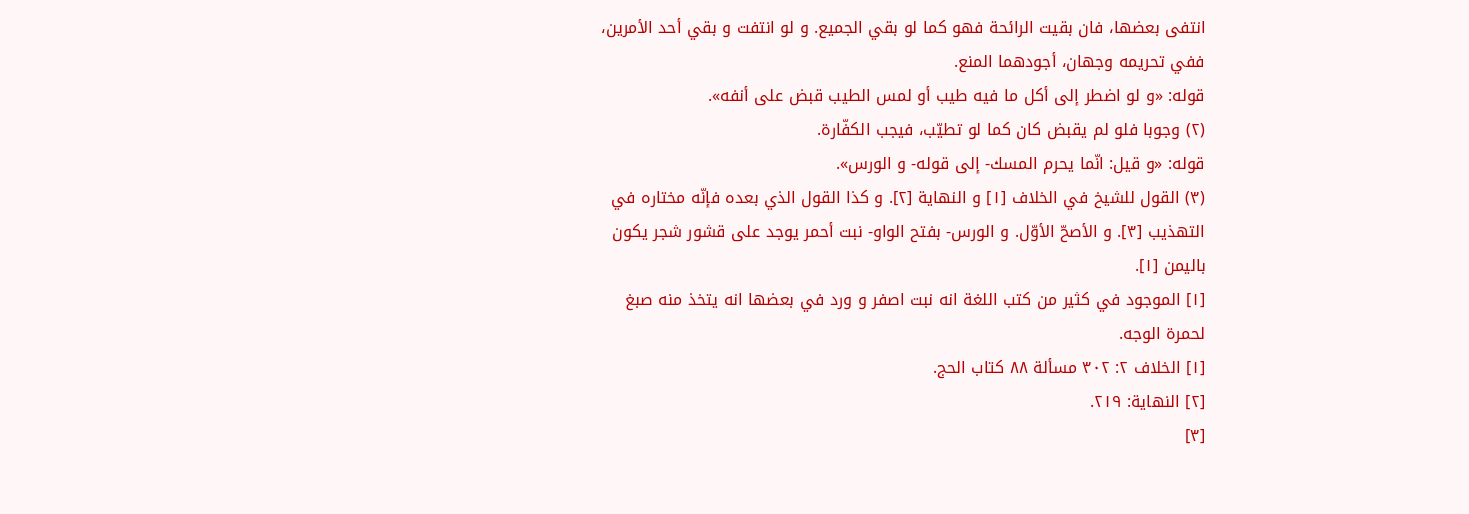انتفى بعضها، فان بقيت الرائحة فهو كما لو بقي الجميع. و لو انتفت و بقي أحد الأمرين، ففي تحريمه وجهان، أجودهما المنع.
قوله: «و لو اضطر إلى أكل ما فيه طيب أو لمس الطيب قبض على أنفه».
(٢) وجوبا فلو لم يقبض كان كما لو تطيّب، فيجب الكفّارة.
قوله: «و قيل: انّما يحرم المسك- إلى قوله- و الورس».
(٣) القول للشيخ في الخلاف [١] و النهاية [٢]. و كذا القول الذي بعده فإنّه مختاره في التهذيب [٣]. و الأصحّ الأوّل. و الورس- بفتح الواو- نبت أحمر يوجد على قشور شجر يكون باليمن [١].
[١] الموجود في كثير من كتب اللغة انه نبت اصفر و ورد في بعضها انه يتخذ منه صبغ لحمرة الوجه.
[١] الخلاف ٢: ٣٠٢ مسألة ٨٨ كتاب الحج.
[٢] النهاية: ٢١٩.
[٣]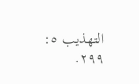التهذيب ٥: ٢٩٩.